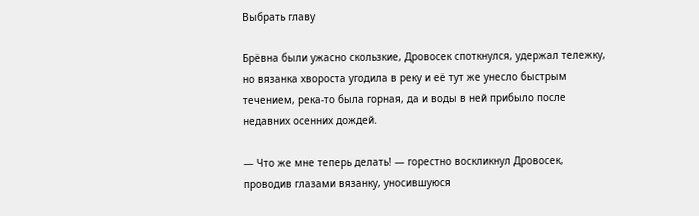Выбрать главу

Брёвна были ужасно скользкие, Дровосек споткнулся, удержал тележку, но вязанка хвороста угодила в реку и её тут же унесло быстрым течением, река-то была горная, да и воды в ней прибыло после недавних осенних дождей.

— Что же мне теперь делать! — горестно воскликнул Дровосек, проводив глазами вязанку, уносившуюся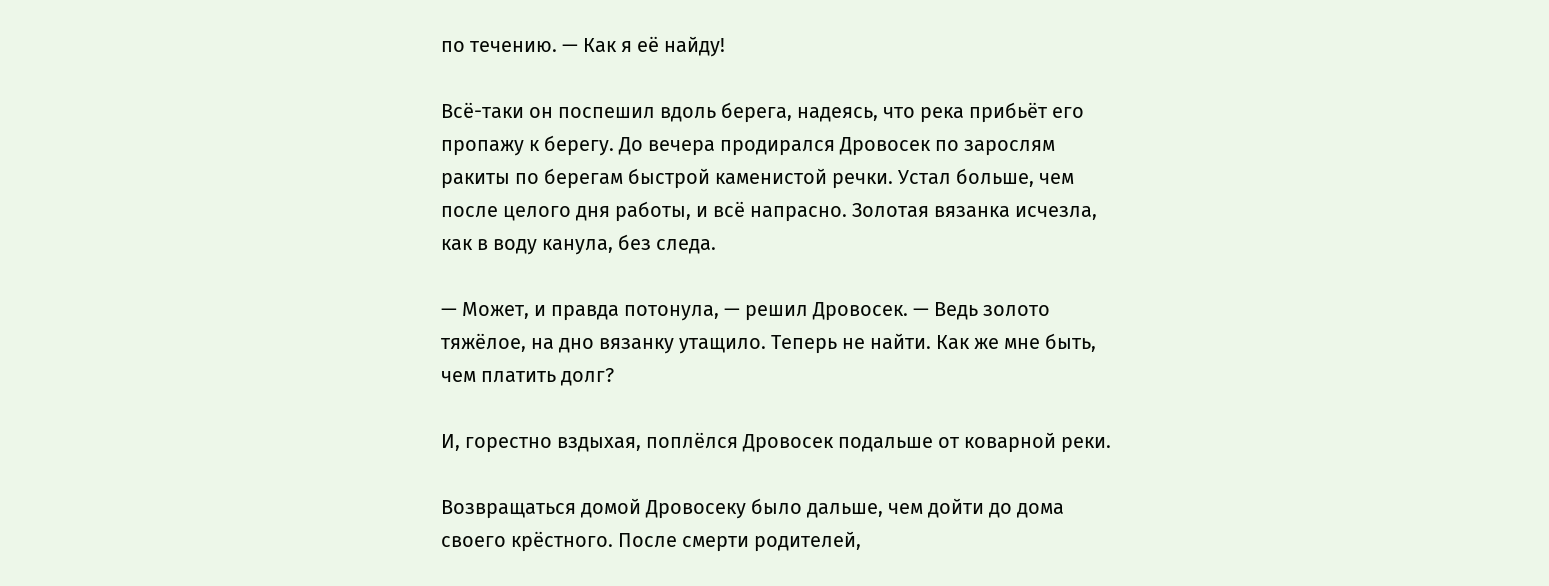по течению. — Как я её найду!

Всё-таки он поспешил вдоль берега, надеясь, что река прибьёт его пропажу к берегу. До вечера продирался Дровосек по зарослям ракиты по берегам быстрой каменистой речки. Устал больше, чем после целого дня работы, и всё напрасно. Золотая вязанка исчезла, как в воду канула, без следа.

— Может, и правда потонула, — решил Дровосек. — Ведь золото тяжёлое, на дно вязанку утащило. Теперь не найти. Как же мне быть, чем платить долг?

И, горестно вздыхая, поплёлся Дровосек подальше от коварной реки.

Возвращаться домой Дровосеку было дальше, чем дойти до дома своего крёстного. После смерти родителей,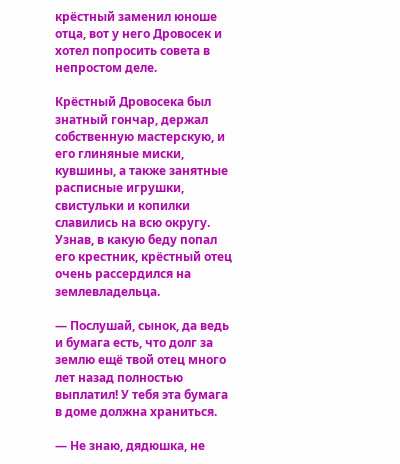крёстный заменил юноше отца, вот у него Дровосек и хотел попросить совета в непростом деле.

Крёстный Дровосека был знатный гончар, держал собственную мастерскую, и его глиняные миски, кувшины, а также занятные расписные игрушки, свистульки и копилки славились на всю округу. Узнав, в какую беду попал его крестник, крёстный отец очень рассердился на землевладельца.

— Послушай, сынок, да ведь и бумага есть, что долг за землю ещё твой отец много лет назад полностью выплатил! У тебя эта бумага в доме должна храниться.

— Не знаю, дядюшка, не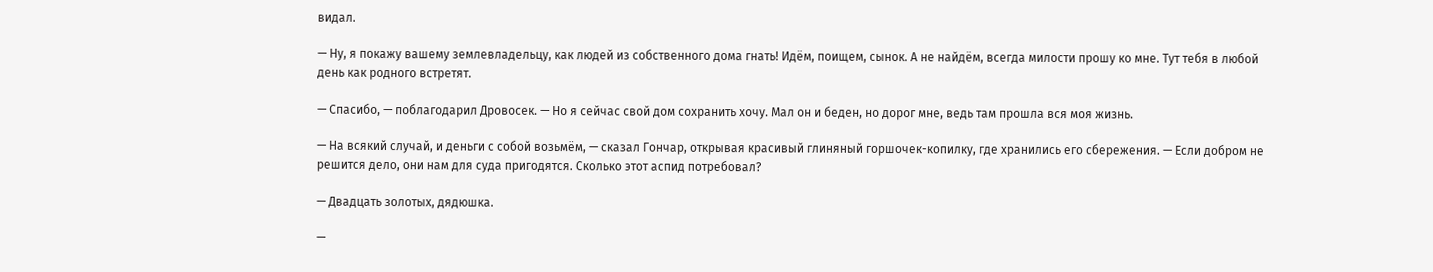видал.

— Ну, я покажу вашему землевладельцу, как людей из собственного дома гнать! Идём, поищем, сынок. А не найдём, всегда милости прошу ко мне. Тут тебя в любой день как родного встретят.

— Спасибо, — поблагодарил Дровосек. — Но я сейчас свой дом сохранить хочу. Мал он и беден, но дорог мне, ведь там прошла вся моя жизнь.

— На всякий случай, и деньги с собой возьмём, — сказал Гончар, открывая красивый глиняный горшочек-копилку, где хранились его сбережения. — Если добром не решится дело, они нам для суда пригодятся. Сколько этот аспид потребовал?

— Двадцать золотых, дядюшка.

—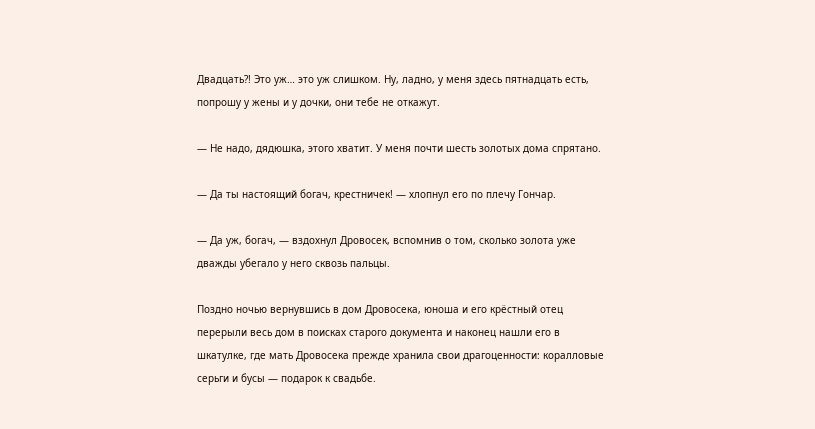Двадцать?! Это уж… это уж слишком. Ну, ладно, у меня здесь пятнадцать есть, попрошу у жены и у дочки, они тебе не откажут.

— Не надо, дядюшка, этого хватит. У меня почти шесть золотых дома спрятано.

— Да ты настоящий богач, крестничек! — хлопнул его по плечу Гончар.

— Да уж, богач, — вздохнул Дровосек, вспомнив о том, сколько золота уже дважды убегало у него сквозь пальцы.

Поздно ночью вернувшись в дом Дровосека, юноша и его крёстный отец перерыли весь дом в поисках старого документа и наконец нашли его в шкатулке, где мать Дровосека прежде хранила свои драгоценности: коралловые серьги и бусы — подарок к свадьбе.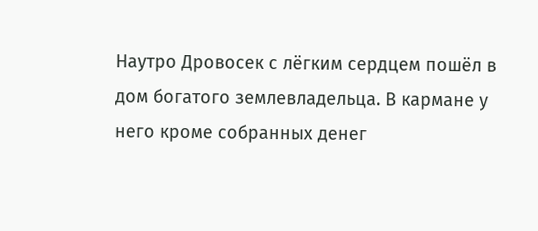Наутро Дровосек с лёгким сердцем пошёл в дом богатого землевладельца. В кармане у него кроме собранных денег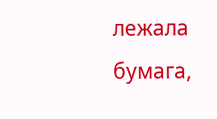лежала бумага,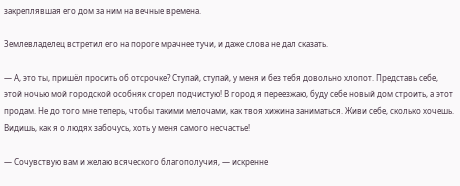закреплявшая его дом за ним на вечные времена.

Землевладелец встретил его на пороге мрачнее тучи, и даже слова не дал сказать.

— А, это ты, пришёл просить об отсрочке? Ступай, ступай, у меня и без тебя довольно хлопот. Представь себе, этой ночью мой городской особняк сгорел подчистую! В город я переезжаю, буду себе новый дом строить, а этот продам. Не до того мне теперь, чтобы такими мелочами, как твоя хижина заниматься. Живи себе, сколько хочешь. Видишь, как я о людях забочусь, хоть у меня самого несчастье!

— Сочувствую вам и желаю всяческого благополучия, — искренне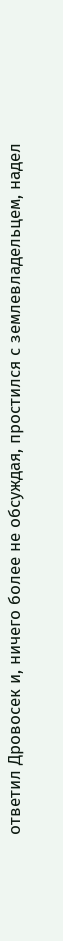ответил Дровосек и, ничего более не обсуждая, простился с землевладельцем, надел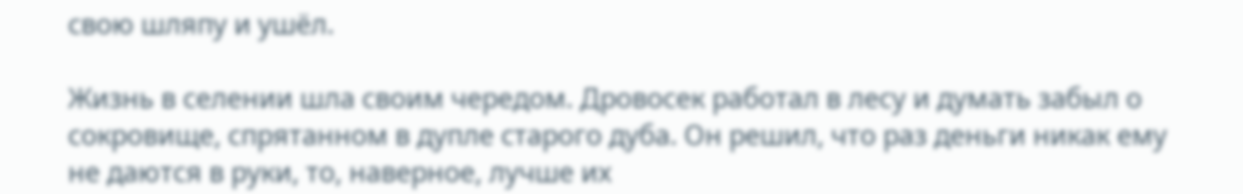свою шляпу и ушёл.

Жизнь в селении шла своим чередом. Дровосек работал в лесу и думать забыл о сокровище, спрятанном в дупле старого дуба. Он решил, что раз деньги никак ему не даются в руки, то, наверное, лучше их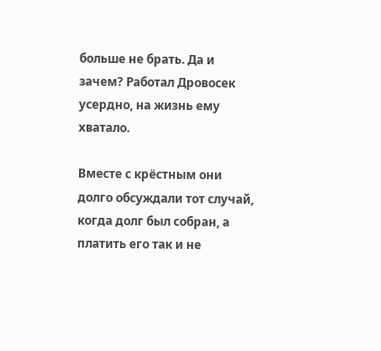больше не брать. Да и зачем? Работал Дровосек усердно, на жизнь ему хватало.

Вместе с крёстным они долго обсуждали тот случай, когда долг был собран, а платить его так и не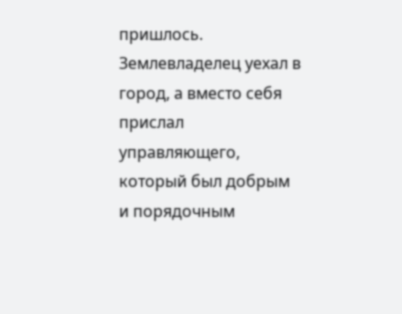пришлось. Землевладелец уехал в город, а вместо себя прислал управляющего, который был добрым и порядочным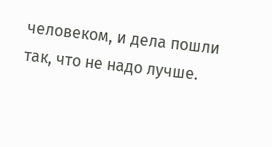человеком, и дела пошли так, что не надо лучше.